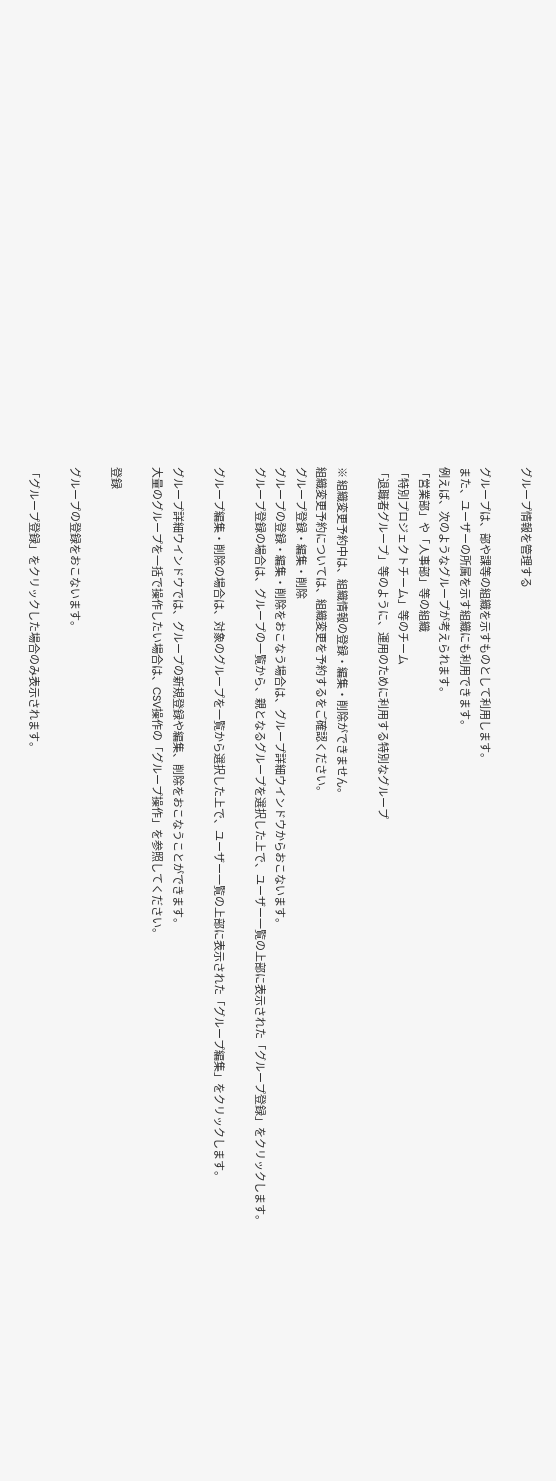グループ情報を管理する

グループは、部や課等の組織を示すものとして利用します。
また、ユーザーの所属を示す組織にも利用できます。
例えば、次のようなグループが考えられます。
「営業部」や「人事部」等の組織
「特別プロジェクトチーム」等のチーム
「退職者グループ」等のように、運用のために利用する特別なグループ

※ 組織変更予約中は、組織情報の登録・編集・削除ができません。
組織変更予約については、組織変更を予約するをご確認ください。
グループ登録・編集・削除
グループの登録・編集・削除をおこなう場合は、グループ詳細ウインドウからおこないます。
グループ登録の場合は、グループの一覧から、親となるグループを選択した上で、ユーザー一覧の上部に表示された「グループ登録」をクリックします。

グループ編集・削除の場合は、対象のグループを一覧から選択した上で、ユーザー一覧の上部に表示された「グループ編集」をクリックします。

グループ詳細ウインドウでは、グループの新規登録や編集、削除をおこなうことができます。
大量のグループを一括で操作したい場合は、CSV操作の「グループ操作」を参照してください。

登録

グループの登録をおこないます。

「グループ登録」をクリックした場合のみ表示されます。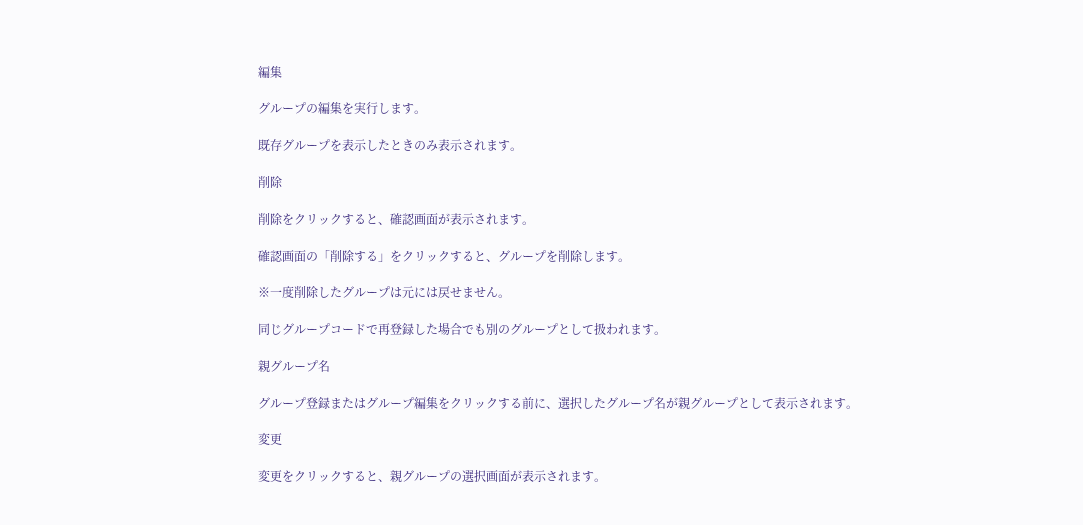編集

グループの編集を実行します。

既存グループを表示したときのみ表示されます。

削除

削除をクリックすると、確認画面が表示されます。

確認画面の「削除する」をクリックすると、グループを削除します。

※一度削除したグループは元には戻せません。

同じグループコードで再登録した場合でも別のグループとして扱われます。

親グループ名

グループ登録またはグループ編集をクリックする前に、選択したグループ名が親グループとして表示されます。

変更

変更をクリックすると、親グループの選択画面が表示されます。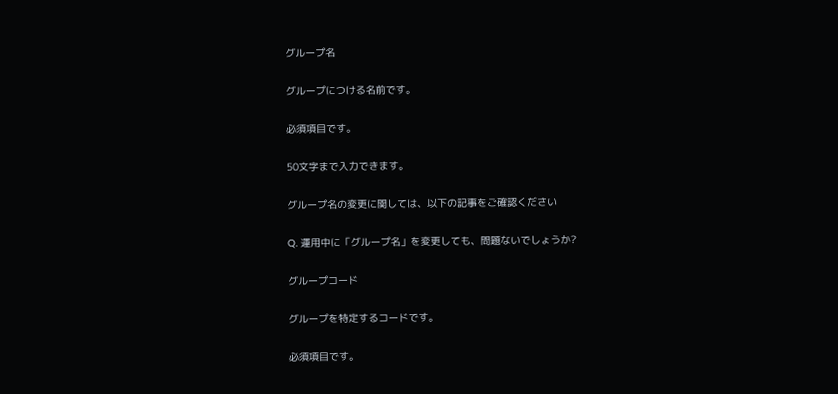グループ名

グループにつける名前です。

必須項目です。

50文字まで入力できます。

グループ名の変更に関しては、以下の記事をご確認ください

Q. 運用中に「グループ名」を変更しても、問題ないでしょうか?

グループコード

グループを特定するコードです。

必須項目です。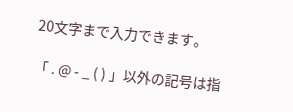20文字まで入力できます。

「 . @ - _ ( ) 」以外の記号は指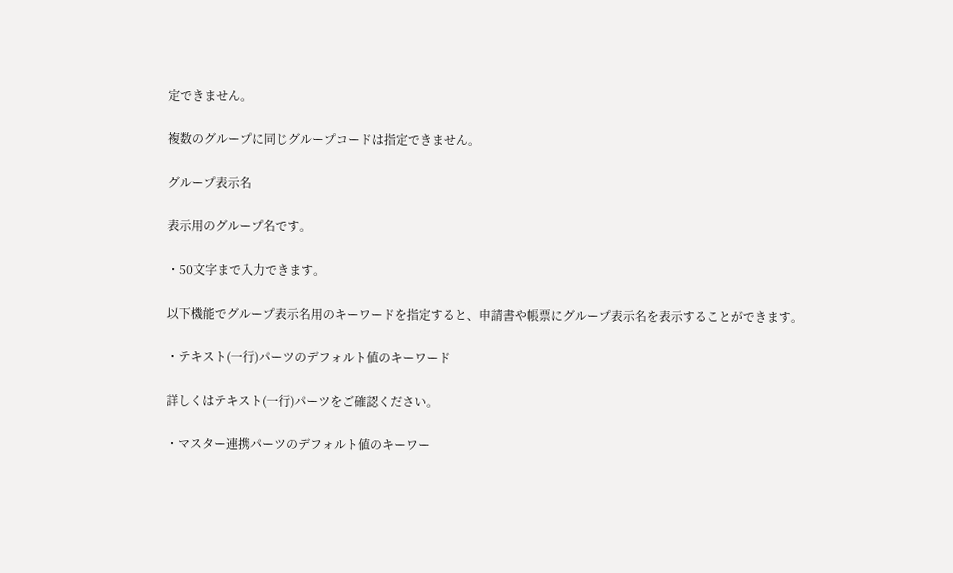定できません。

複数のグループに同じグループコードは指定できません。

グループ表示名

表示用のグループ名です。

・50文字まで入力できます。

以下機能でグループ表示名用のキーワードを指定すると、申請書や帳票にグループ表示名を表示することができます。

・テキスト(一行)パーツのデフォルト値のキーワード

詳しくはテキスト(一行)パーツをご確認ください。

・マスター連携パーツのデフォルト値のキーワー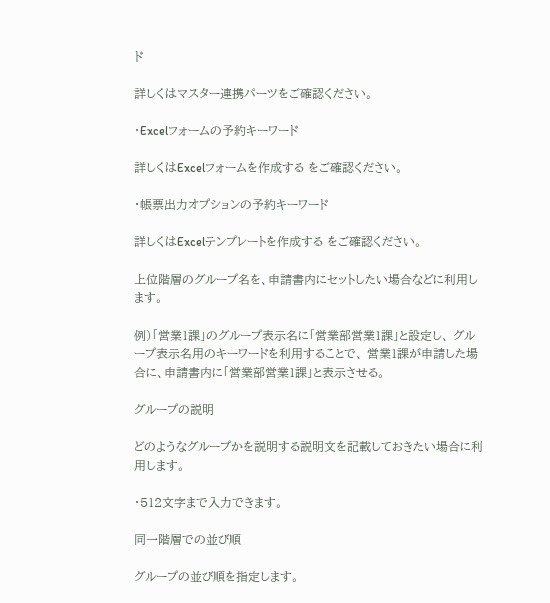ド

詳しくはマスター連携パーツをご確認ください。

・Excelフォームの予約キーワード

詳しくはExcelフォームを作成する をご確認ください。

・帳票出力オプションの予約キーワード

詳しくはExcelテンプレートを作成する をご確認ください。

上位階層のグループ名を、申請書内にセットしたい場合などに利用します。

例)「営業1課」のグループ表示名に「営業部営業1課」と設定し、 グループ表示名用のキーワードを利用することで、 営業1課が申請した場合に、申請書内に「営業部営業1課」と表示させる。

グループの説明

どのようなグループかを説明する説明文を記載しておきたい場合に利用します。

・512文字まで入力できます。

同一階層での並び順

グループの並び順を指定します。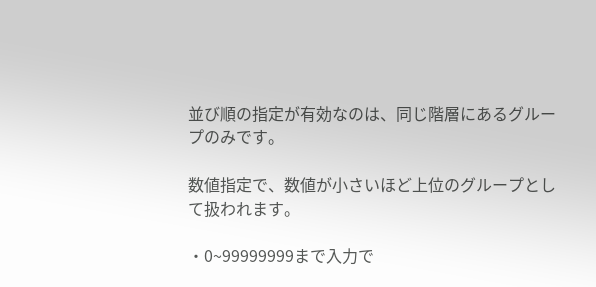並び順の指定が有効なのは、同じ階層にあるグループのみです。

数値指定で、数値が小さいほど上位のグループとして扱われます。

・0~99999999まで入力で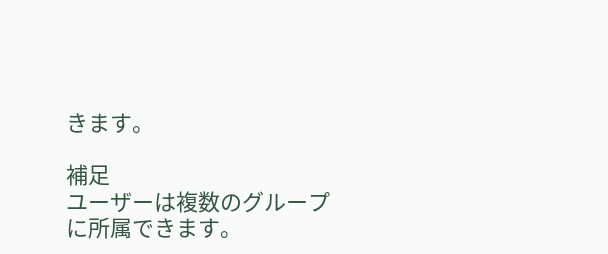きます。

補足
ユーザーは複数のグループに所属できます。